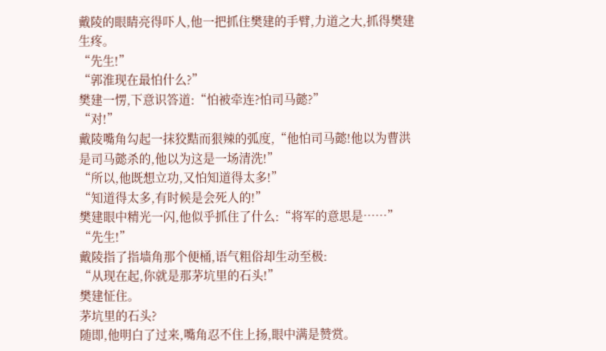戴陵的眼睛亮得吓人,他一把抓住樊建的手臂,力道之大,抓得樊建生疼。
“先生!”
“郭淮现在最怕什么?”
樊建一愣,下意识答道:“怕被牵连?怕司马懿?”
“对!”
戴陵嘴角勾起一抹狡黠而狠辣的弧度,“他怕司马懿!他以为曹洪是司马懿杀的,他以为这是一场清洗!”
“所以,他既想立功,又怕知道得太多!”
“知道得太多,有时候是会死人的!”
樊建眼中精光一闪,他似乎抓住了什么:“将军的意思是……”
“先生!”
戴陵指了指墙角那个便桶,语气粗俗却生动至极:
“从现在起,你就是那茅坑里的石头!”
樊建怔住。
茅坑里的石头?
随即,他明白了过来,嘴角忍不住上扬,眼中满是赞赏。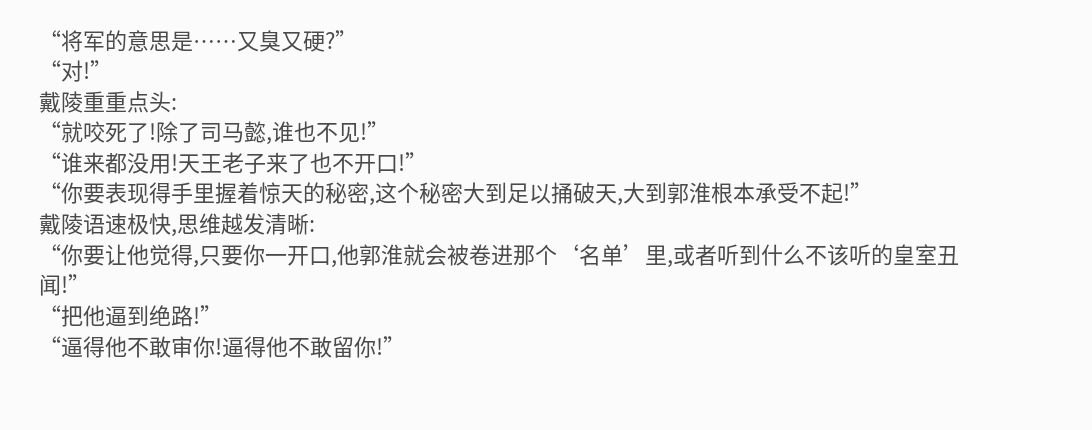“将军的意思是……又臭又硬?”
“对!”
戴陵重重点头:
“就咬死了!除了司马懿,谁也不见!”
“谁来都没用!天王老子来了也不开口!”
“你要表现得手里握着惊天的秘密,这个秘密大到足以捅破天,大到郭淮根本承受不起!”
戴陵语速极快,思维越发清晰:
“你要让他觉得,只要你一开口,他郭淮就会被卷进那个‘名单’里,或者听到什么不该听的皇室丑闻!”
“把他逼到绝路!”
“逼得他不敢审你!逼得他不敢留你!”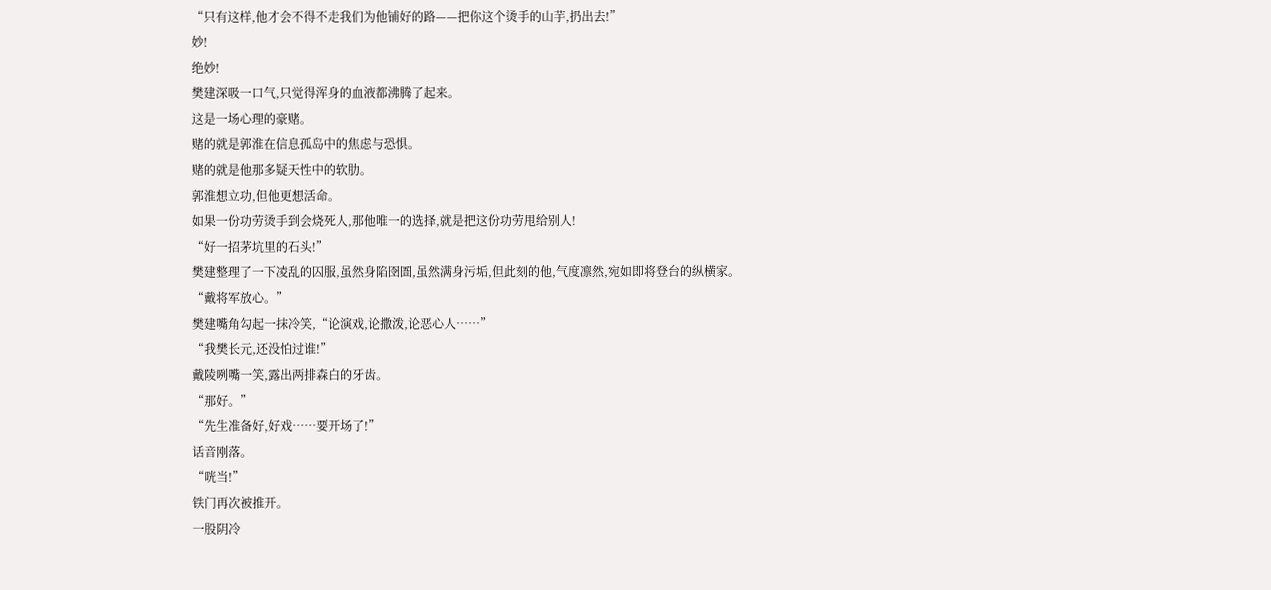“只有这样,他才会不得不走我们为他铺好的路——把你这个烫手的山芋,扔出去!”
妙!
绝妙!
樊建深吸一口气,只觉得浑身的血液都沸腾了起来。
这是一场心理的豪赌。
赌的就是郭淮在信息孤岛中的焦虑与恐惧。
赌的就是他那多疑天性中的软肋。
郭淮想立功,但他更想活命。
如果一份功劳烫手到会烧死人,那他唯一的选择,就是把这份功劳甩给别人!
“好一招茅坑里的石头!”
樊建整理了一下凌乱的囚服,虽然身陷囹圄,虽然满身污垢,但此刻的他,气度凛然,宛如即将登台的纵横家。
“戴将军放心。”
樊建嘴角勾起一抹冷笑,“论演戏,论撒泼,论恶心人……”
“我樊长元,还没怕过谁!”
戴陵咧嘴一笑,露出两排森白的牙齿。
“那好。”
“先生准备好,好戏……要开场了!”
话音刚落。
“咣当!”
铁门再次被推开。
一股阴冷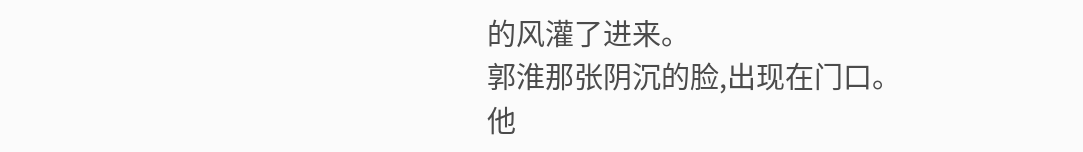的风灌了进来。
郭淮那张阴沉的脸,出现在门口。
他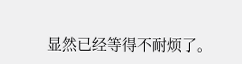显然已经等得不耐烦了。